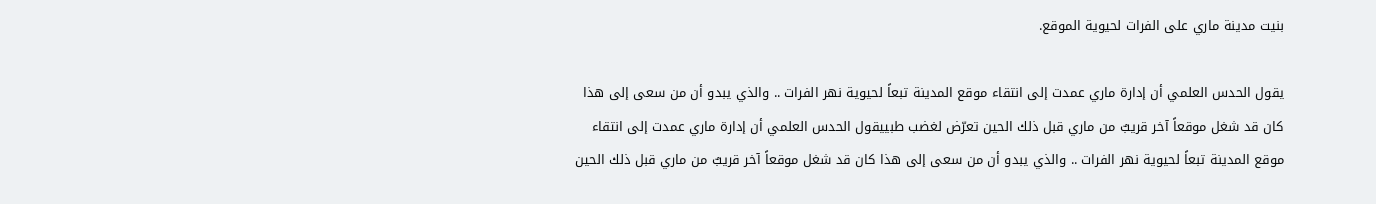بنيت مدينة ماري على الفرات لحيوية الموقع.

يقول الحدس العلمي أن إدارة ماري عمدت إلى انتقاء موقع المدينة تبعاً لحيوية نهر الفرات .. والذي يبدو أن من سعى إلى هذا كان قد شغل موقعاً آخر قريبٌ من ماري قبل ذلك الحين تعرّض لغضب طبييقول الحدس العلمي أن إدارة ماري عمدت إلى انتقاء موقع المدينة تبعاً لحيوية نهر الفرات .. والذي يبدو أن من سعى إلى هذا كان قد شغل موقعاً آخر قريبٌ من ماري قبل ذلك الحين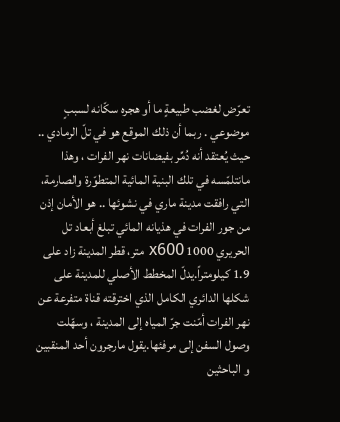تعرّض لغضب طبيعةٍ ما أو هجره سكّانه لسببٍ موضوعي . ربما أن ذلك الموقع هو في تلّ الرمادي .. حيث يُعتقد أنه دُمِّر بفيضانات نهر الفرات ، وهذا مانتلمّسه في تلك البنية المائية المتطوّرة والصارمة، التي رافقت مدينة ماري في نشوئها .. هو الأمان إذن من جور الفرات في هذيانه المائي تبلغ أبعاد تل الحريري 1000 x600 متر، قطر المدينة زاد على 1.9 كيلومتراً.يدلّ المخطط الأصلي للمدينة على شكلها الدائري الكامل الذي اخترقته قناة متفرعة عن نهر الفرات أمّنت جرّ المياه إلى المدينة ، وسهّلت وصول السفن إلى مرفئها.يقول مارجرون أحد المنقبين و الباحثين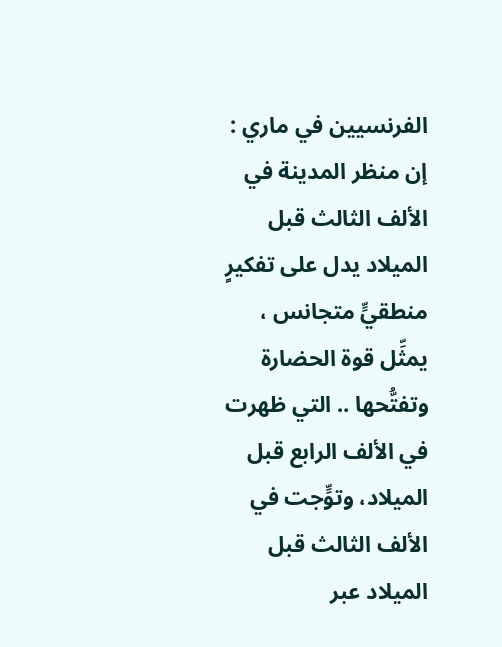الفرنسيين في ماري : إن منظر المدينة في الألف الثالث قبل الميلاد يدل على تفكيرٍ منطقيٍّ متجانس ، يمثِّل قوة الحضارة وتفتُّحها .. التي ظهرت في الألف الرابع قبل الميلاد، وتوٍّجت في الألف الثالث قبل الميلاد عبر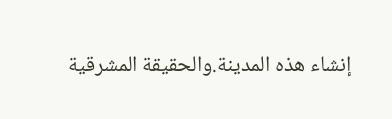إنشاء هذه المدينة.والحقيقة المشرقية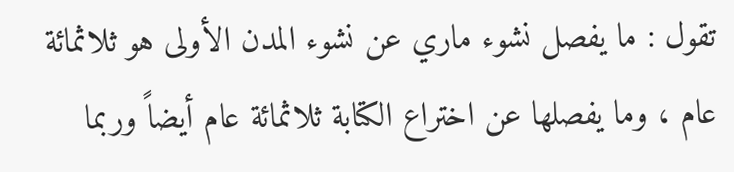تقول : ما يفصل نشوء ماري عن نشوء المدن الأولى هو ثلاثمائة عام ، وما يفصلها عن اختراع الكتابة ثلاثمائة عام أيضاً وربما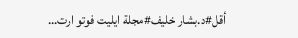أقل#د.بشار خليف#مجلة ايليت فوتو ارت…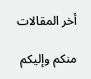أخر المقالات

منكم وإليكم